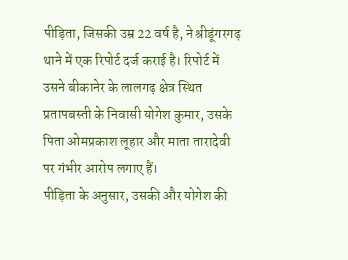पीड़िता, जिसकी उम्र 22 वर्ष है, ने श्रीडूंगरगढ़ थाने में एक रिपोर्ट दर्ज कराई है। रिपोर्ट में उसने बीकानेर के लालगढ़ क्षेत्र स्थित प्रतापबस्ती के निवासी योगेश कुमार, उसके पिता ओमप्रकाश लूहार और माता तारादेवी पर गंभीर आरोप लगाए हैं।
पीड़िता के अनुसार, उसकी और योगेश की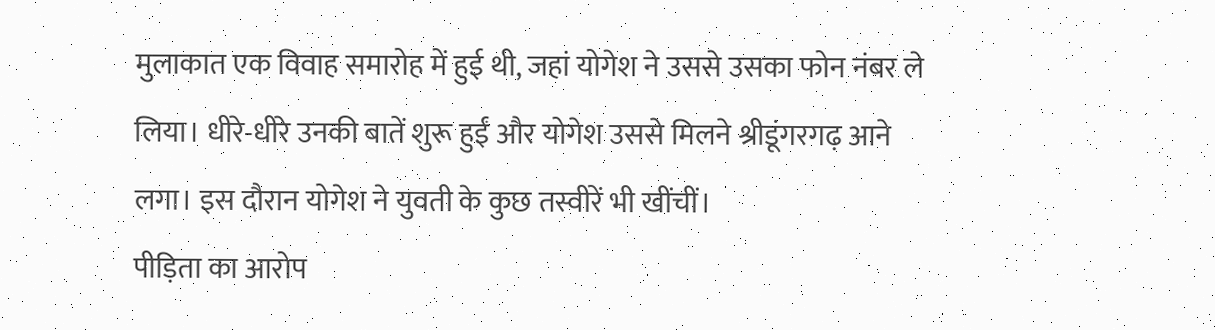मुलाकात एक विवाह समारोह में हुई थी, जहां योगेश ने उससे उसका फोन नंबर ले लिया। धीरे-धीरे उनकी बातें शुरू हुईं और योगेश उससे मिलने श्रीडूंगरगढ़ आने लगा। इस दौरान योगेश ने युवती के कुछ तस्वीरें भी खींचीं।
पीड़िता का आरोप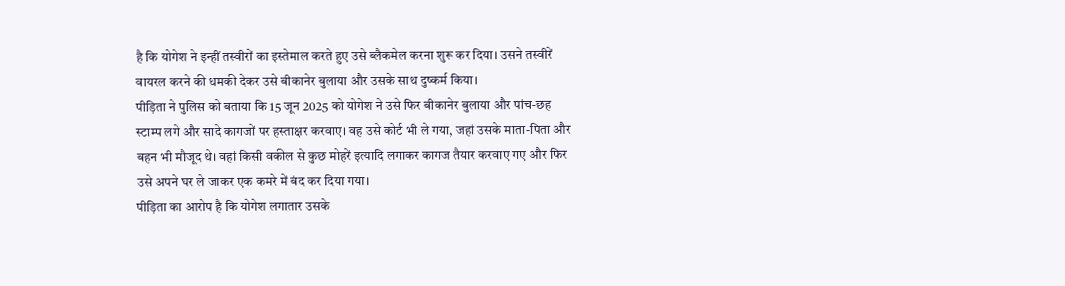है कि योगेश ने इन्हीं तस्वीरों का इस्तेमाल करते हुए उसे ब्लैकमेल करना शुरू कर दिया। उसने तस्वीरें वायरल करने की धमकी देकर उसे बीकानेर बुलाया और उसके साथ दुष्कर्म किया।
पीड़िता ने पुलिस को बताया कि 15 जून 2025 को योगेश ने उसे फिर बीकानेर बुलाया और पांच-छह स्टाम्प लगे और सादे कागजों पर हस्ताक्षर करवाए। वह उसे कोर्ट भी ले गया, जहां उसके माता-पिता और बहन भी मौजूद थे। वहां किसी वकील से कुछ मोहरें इत्यादि लगाकर कागज तैयार करवाए गए और फिर उसे अपने घर ले जाकर एक कमरे में बंद कर दिया गया।
पीड़िता का आरोप है कि योगेश लगातार उसके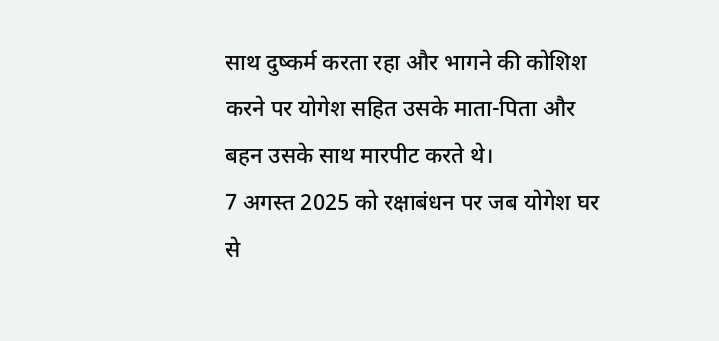साथ दुष्कर्म करता रहा और भागने की कोशिश करने पर योगेश सहित उसके माता-पिता और बहन उसके साथ मारपीट करते थे।
7 अगस्त 2025 को रक्षाबंधन पर जब योगेश घर से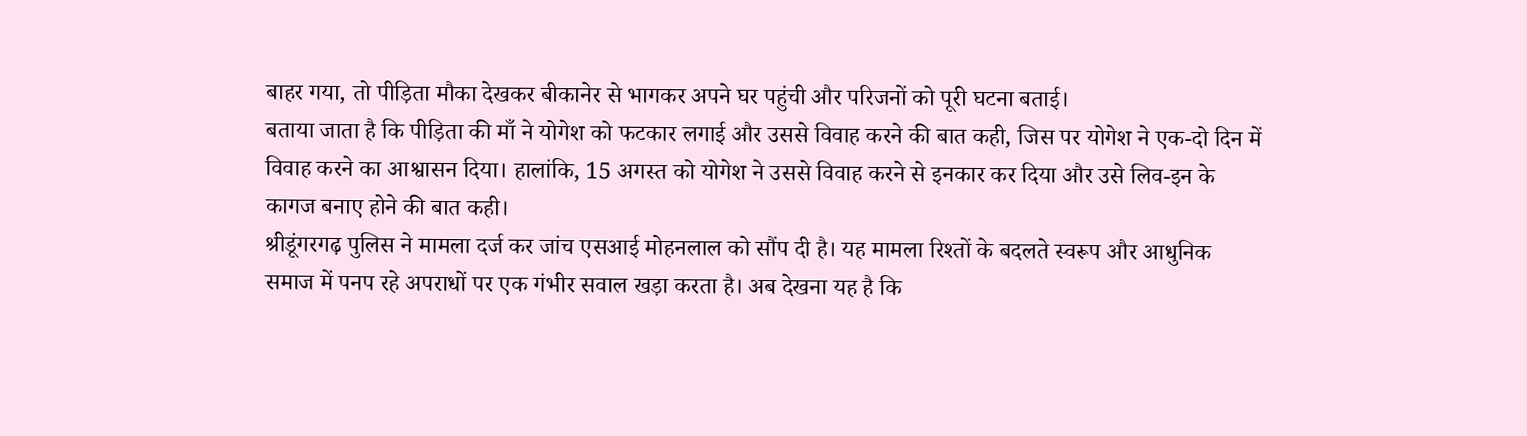बाहर गया, तो पीड़िता मौका देखकर बीकानेर से भागकर अपने घर पहुंची और परिजनों को पूरी घटना बताई।
बताया जाता है कि पीड़िता की माँ ने योगेश को फटकार लगाई और उससे विवाह करने की बात कही, जिस पर योगेश ने एक-दो दिन में विवाह करने का आश्वासन दिया। हालांकि, 15 अगस्त को योगेश ने उससे विवाह करने से इनकार कर दिया और उसे लिव-इन के कागज बनाए होने की बात कही।
श्रीडूंगरगढ़ पुलिस ने मामला दर्ज कर जांच एसआई मोहनलाल को सौंप दी है। यह मामला रिश्तों के बदलते स्वरूप और आधुनिक समाज में पनप रहे अपराधों पर एक गंभीर सवाल खड़ा करता है। अब देखना यह है कि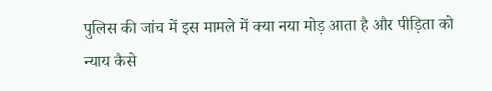पुलिस की जांच में इस मामले में क्या नया मोड़ आता है और पीड़िता को न्याय कैसे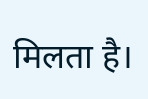मिलता है।